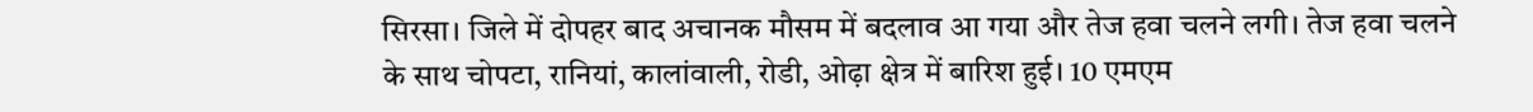सिरसा। जिले में दोपहर बाद अचानक मौसम में बदलाव आ गया और तेज हवा चलने लगी। तेज हवा चलने के साथ चोपटा, रानियां, कालांवाली, रोडी, ओढ़ा क्षेत्र में बारिश हुई। 10 एमएम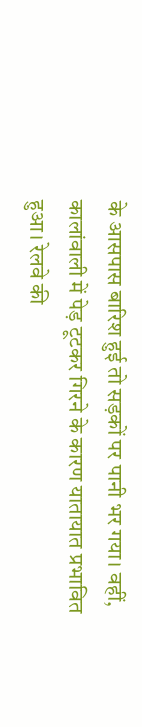के आसपास बारिश हुई तो सड़कों पर पानी भर गया। वहीं, कालांवाली में पेड़ टूटकर गिरने के कारण यातायात प्रभावित हुआ। रेलवे की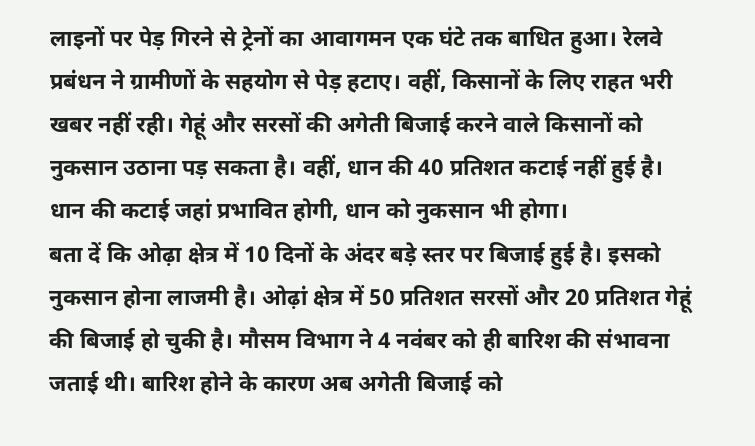लाइनों पर पेड़ गिरने से ट्रेनों का आवागमन एक घंटे तक बाधित हुआ। रेलवे प्रबंधन ने ग्रामीणों के सहयोग से पेड़ हटाए। वहीं, किसानों के लिए राहत भरी खबर नहीं रही। गेहूं और सरसों की अगेती बिजाई करने वाले किसानों को नुकसान उठाना पड़ सकता है। वहीं, धान की 40 प्रतिशत कटाई नहीं हुई है। धान की कटाई जहां प्रभावित होगी, धान को नुकसान भी होगा।
बता दें कि ओढ़ा क्षेत्र में 10 दिनों के अंदर बड़े स्तर पर बिजाई हुई है। इसको नुकसान होना लाजमी है। ओढ़ां क्षेत्र में 50 प्रतिशत सरसों और 20 प्रतिशत गेहूं की बिजाई हो चुकी है। मौसम विभाग ने 4 नवंबर को ही बारिश की संभावना जताई थी। बारिश होने के कारण अब अगेती बिजाई को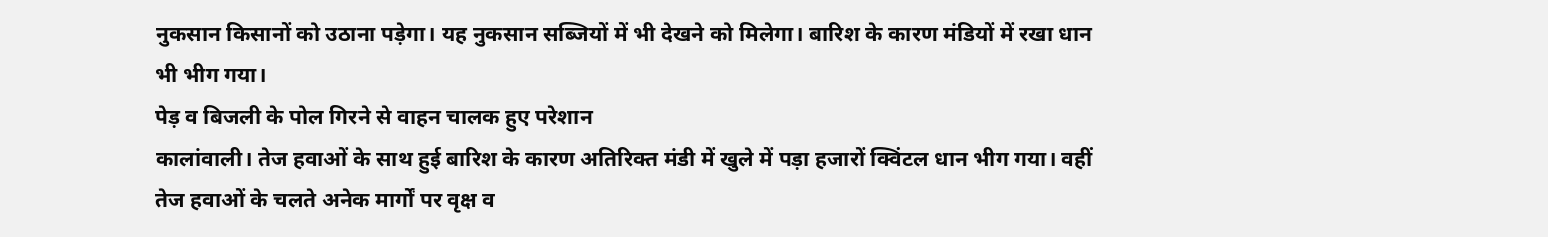नुकसान किसानों को उठाना पड़ेगा। यह नुकसान सब्जियों में भी देखने को मिलेगा। बारिश के कारण मंडियों में रखा धान भी भीग गया।
पेड़ व बिजली के पोल गिरने से वाहन चालक हुए परेशान
कालांवाली। तेज हवाओं के साथ हुई बारिश के कारण अतिरिक्त मंडी में खुले में पड़ा हजारों क्विंटल धान भीग गया। वहीं तेज हवाओं के चलते अनेक मार्गों पर वृक्ष व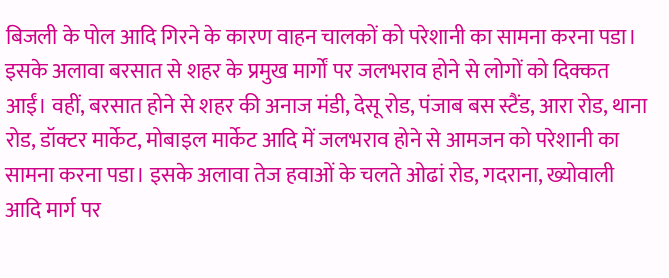बिजली के पोल आदि गिरने के कारण वाहन चालकों को परेशानी का सामना करना पडा। इसके अलावा बरसात से शहर के प्रमुख मार्गों पर जलभराव होने से लोगों को दिक्कत आईं। वहीं, बरसात होने से शहर की अनाज मंडी, देसू रोड, पंजाब बस स्टैंड, आरा रोड, थाना रोड, डॉक्टर मार्केट, मोबाइल मार्केट आदि में जलभराव होने से आमजन को परेशानी का सामना करना पडा। इसके अलावा तेज हवाओं के चलते ओढां रोड, गदराना, ख्योवाली आदि मार्ग पर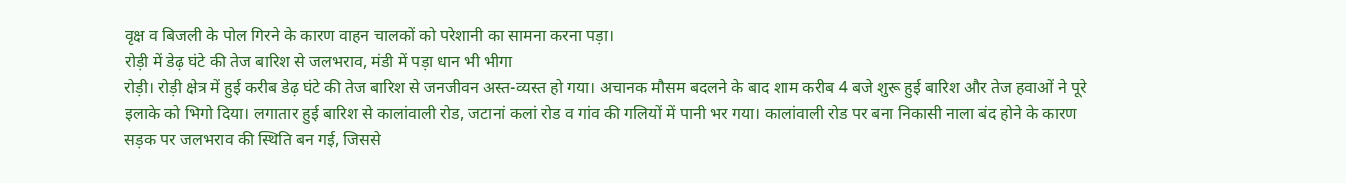वृक्ष व बिजली के पोल गिरने के कारण वाहन चालकों को परेशानी का सामना करना पड़ा।
रोड़ी में डेढ़ घंटे की तेज बारिश से जलभराव, मंडी में पड़ा धान भी भीगा
रोड़ी। रोड़ी क्षेत्र में हुई करीब डेढ़ घंटे की तेज बारिश से जनजीवन अस्त-व्यस्त हो गया। अचानक मौसम बदलने के बाद शाम करीब 4 बजे शुरू हुई बारिश और तेज हवाओं ने पूरे इलाके को भिगो दिया। लगातार हुई बारिश से कालांवाली रोड, जटानां कलां रोड व गांव की गलियों में पानी भर गया। कालांवाली रोड पर बना निकासी नाला बंद होने के कारण सड़क पर जलभराव की स्थिति बन गई, जिससे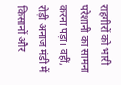राहगीरों को भारी परेशानी का सामना करना पड़ा। वहीं, रोड़ी अनाज मंडी में किसानों और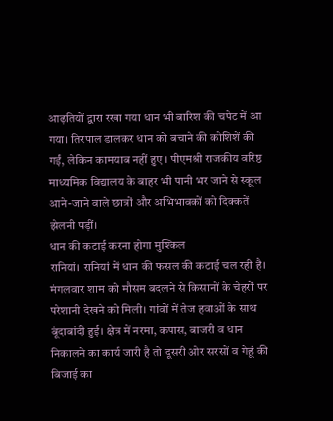आढ़तियों द्वारा रखा गया धान भी बारिश की चपेट में आ गया। तिरपाल डालकर धान को बचाने की कोशिशें की गईं, लेकिन कामयाब नहीं हुए। पीएमश्री राजकीय वरिष्ठ माध्यमिक विद्यालय के बाहर भी पानी भर जाने से स्कूल आने-जाने वाले छात्रों और अभिभावकों को दिक्कतें झेलनी पड़ीं।
धान की कटाई करना होगा मुश्किल
रानियां। रानियां में धान की फसल की कटाई चल रही है। मंगलवार शाम को मौसम बदलने से किसानों के चेहरों पर परेशानी देखने को मिली। गांवों में तेज हवाओं के साथ बूंदाबांदी हुई। क्षेत्र में नरमा, कपास, बाजरी व धान निकालने का कार्य जारी है तो दूसरी ओर सरसों व गेहूं की बिजाई का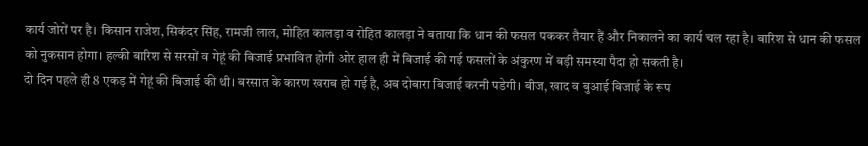कार्य जोरों पर है। किसान राजेश, सिकंदर सिंह, रामजी लाल, मोहित कालड़ा व रोहित कालड़ा ने बताया कि धान की फसल पककर तैयार हैं और निकालने का कार्य चल रहा है। बारिश से धान की फसल को नुकसान होगा। हल्की बारिश से सरसों व गेहूं की बिजाई प्रभावित होगी ओर हाल ही में बिजाई की गई फसलों के अंकुरण में बड़ी समस्या पैदा हो सकती है।
दो दिन पहले ही 8 एकड़ में गेहूं की बिजाई की थी। बरसात के कारण खराब हो गई है, अब दोबारा बिजाई करनी पडेगी। बीज, खाद व बुआई बिजाई के रूप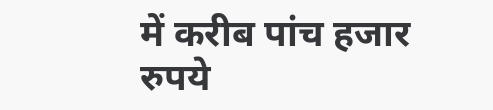में करीब पांच हजार रुपये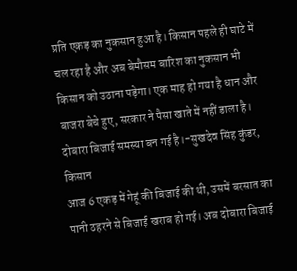प्रति एकड़ का नुकसान हुआ है। किसान पहले ही घाटे में चल रहा है और अब बेमौसम बारिश का नुकसान भी किसान को उठाना पड़ेगा। एक माह हो गया है धान और बाजरा बेचे हुए, सरकार ने पैसा खाते में नहीं डाला है। दोबारा बिजाई समस्या बन गई है।-सुखदेव सिंह कुंडर, किसान
आज 6 एकड़ में गेहूं की बिजाई की थी, उसमें बरसात का पानी ठहरने से बिजाई खराब हो गई। अब दोबारा बिजाई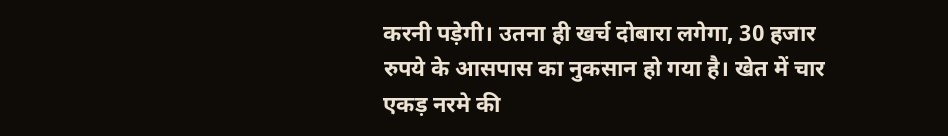करनी पड़ेगी। उतना ही खर्च दोबारा लगेगा, 30 हजार रुपये के आसपास का नुकसान हो गया है। खेत में चार एकड़ नरमे की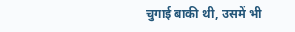चुगाई बाकी थी, उसमें भी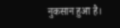नुकसान हुआ है।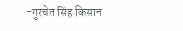-गुरचेत सिंह किसान